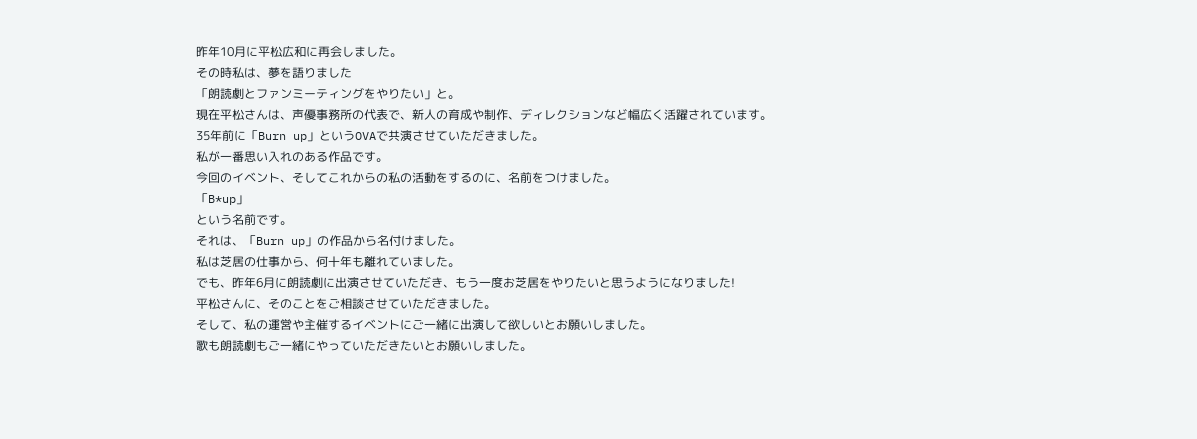昨年10月に平松広和に再会しました。
その時私は、夢を語りました
「朗読劇とファンミーティングをやりたい」と。
現在平松さんは、声優事務所の代表で、新人の育成や制作、ディレクションなど幅広く活躍されています。
35年前に「Burn up」というOVAで共演させていただきました。
私が一番思い入れのある作品です。
今回のイベント、そしてこれからの私の活動をするのに、名前をつけました。
「B*up」
という名前です。
それは、「Burn up」の作品から名付けました。
私は芝居の仕事から、何十年も離れていました。
でも、昨年6月に朗読劇に出演させていただき、もう一度お芝居をやりたいと思うようになりました!
平松さんに、そのことをご相談させていただきました。
そして、私の運営や主催するイベントにご一緒に出演して欲しいとお願いしました。
歌も朗読劇もご一緒にやっていただきたいとお願いしました。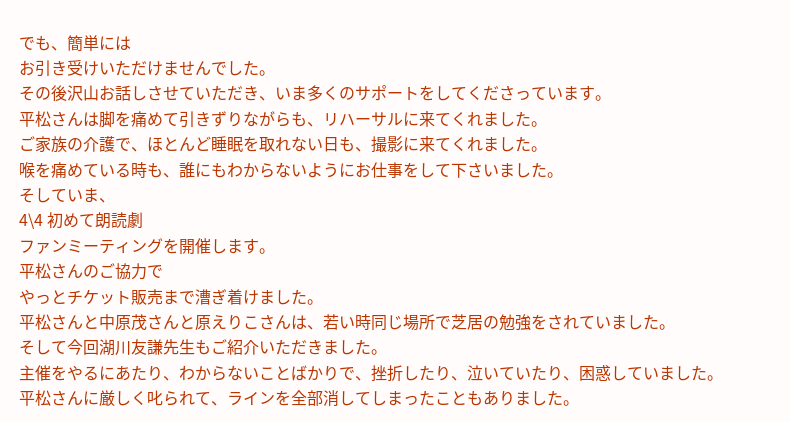でも、簡単には
お引き受けいただけませんでした。
その後沢山お話しさせていただき、いま多くのサポートをしてくださっています。
平松さんは脚を痛めて引きずりながらも、リハーサルに来てくれました。
ご家族の介護で、ほとんど睡眠を取れない日も、撮影に来てくれました。
喉を痛めている時も、誰にもわからないようにお仕事をして下さいました。
そしていま、
4\4 初めて朗読劇
ファンミーティングを開催します。
平松さんのご協力で
やっとチケット販売まで漕ぎ着けました。
平松さんと中原茂さんと原えりこさんは、若い時同じ場所で芝居の勉強をされていました。
そして今回湖川友謙先生もご紹介いただきました。
主催をやるにあたり、わからないことばかりで、挫折したり、泣いていたり、困惑していました。
平松さんに厳しく叱られて、ラインを全部消してしまったこともありました。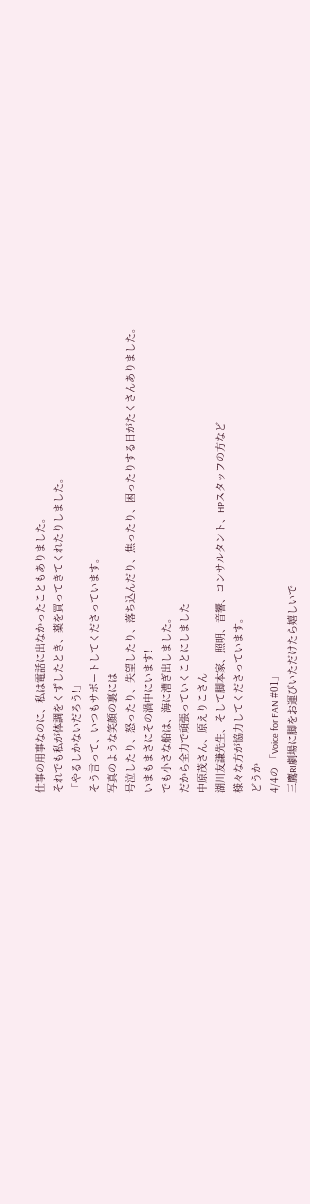仕事の用事なのに、私は電話に出なかったこともありました。
それでも私が体調をくずしたとき、薬を買ってきてくれたりしました。
「やるしかないだろう!」
そう言って、いつもサポートしてくださっています。
写真のような笑顔の裏には
号泣したり、怒ったり、失望したり、落ち込んだり、焦ったり、困ったりする日がたくさんありました。
いまもまさにその渦中にいます!
でも小さな船は、海に漕ぎ出しました。
だから全力で頑張っていくことにしました
中原茂さん、原えりこさん
湖川友謙先生、そして脚本家、照明、音響、コンサルタント、HPスタッフの方など
様々な方が協力してくださっています。
どうか
4/4の 「Voice for FAN #01」
三鷹RI劇場に脚をお運びいただけたら嬉しいで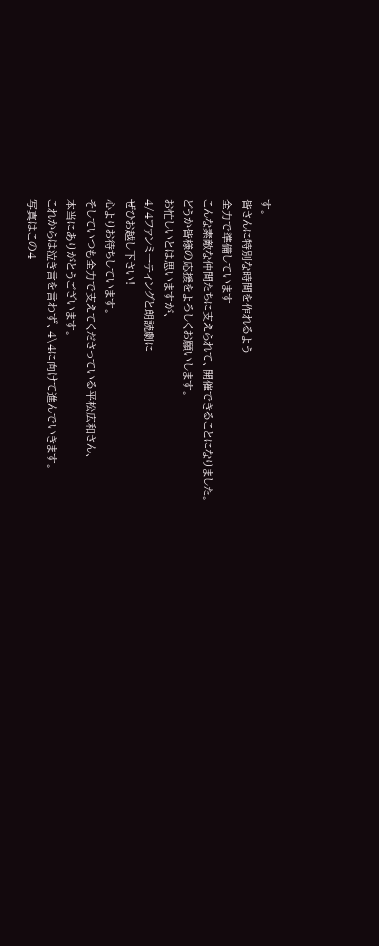す。
皆さんに特別な時間を作れるよう
全力で準備しています
こんな素敵な仲間たちに支えられて、開催できることになりました。
どうか皆様の応援をよろしくお願いします。
お忙しいとは思いますが、
4/4ファンミーティングと朗読劇に
ぜひお越し下さい!
心よりお待ちしています。
そしていつも全力で支えてくださっている平松広和さん、
本当にありがとうございます。
これからは泣き言を言わず、4\4に向けて進んでいきます。
写真はこの4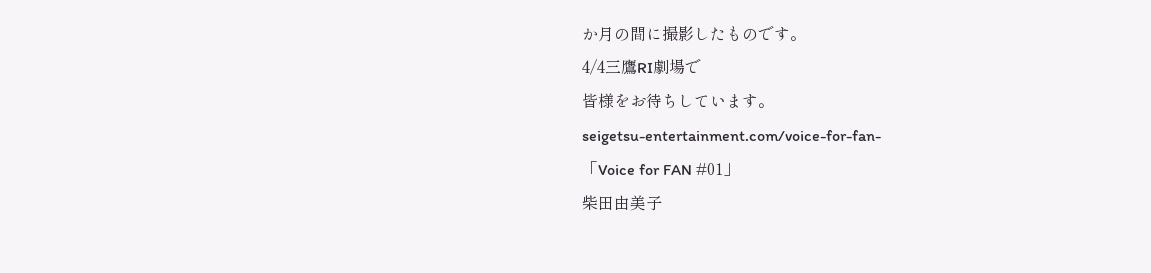か月の間に撮影したものです。
4/4三鷹RI劇場で
皆様をお待ちしています。
seigetsu-entertainment.com/voice-for-fan-
「Voice for FAN #01」
柴田由美子